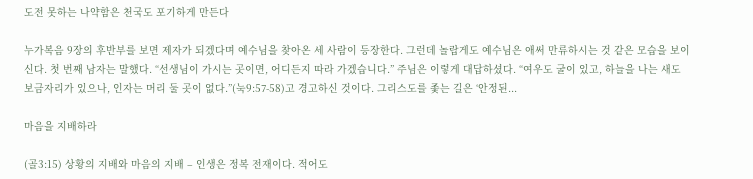도전 못하는 나약함은 천국도 포기하게 만든다

누가복음 9장의 후반부를 보면 제자가 되겠다며 예수님을 찾아온 세 사람이 등장한다. 그런데 놀랍게도 예수님은 애써 만류하시는 것 같은 모습을 보이신다. 첫 번째 남자는 말했다. “선생님이 가시는 곳이면, 어디든지 따라 가겠습니다.” 주님은 이렇게 대답하셨다. “여우도 굴이 있고, 하늘을 나는 새도 보금자리가 있으나, 인자는 머리 둘 곳이 없다.”(눅9:57-58)고 경고하신 것이다. 그리스도를 좇는 길은 ‘안정된...

마음을 지배하라

(골3:15) 상황의 지배와 마음의 지배 – 인생은 정복 전재이다. 적어도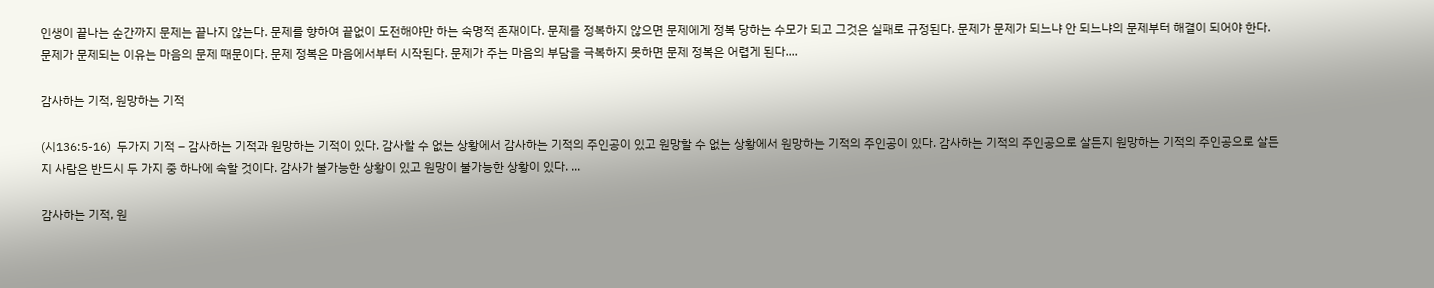인생이 끝나는 순간까지 문제는 끝나지 않는다. 문제를 향하여 끝없이 도전해야만 하는 숙명적 존재이다. 문제를 정복하지 않으면 문제에게 정복 당하는 수모가 되고 그것은 실패로 규정된다. 문제가 문제가 되느냐 안 되느냐의 문제부터 해결이 되어야 한다. 문제가 문제되는 이유는 마음의 문제 때문이다. 문제 정복은 마음에서부터 시작된다. 문제가 주는 마음의 부담을 극복하지 못하면 문제 정복은 어렵게 된다....

감사하는 기적, 원망하는 기적

(시136:5-16)  두가지 기적 – 감사하는 기적과 원망하는 기적이 있다. 감사할 수 없는 상황에서 감사하는 기적의 주인공이 있고 원망할 수 없는 상황에서 원망하는 기적의 주인공이 있다. 감사하는 기적의 주인공으로 살든지 원망하는 기적의 주인공으로 살든지 사람은 반드시 두 가지 중 하나에 속할 것이다. 감사가 불가능한 상황이 있고 원망이 불가능한 상황이 있다. ...

감사하는 기적, 원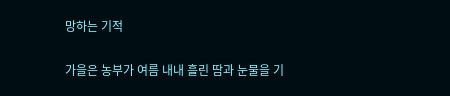망하는 기적

가을은 농부가 여름 내내 흘린 땀과 눈물을 기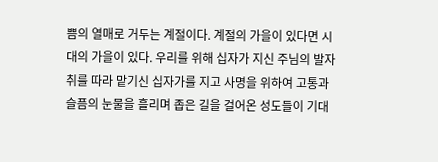쁨의 열매로 거두는 계절이다. 계절의 가을이 있다면 시대의 가을이 있다. 우리를 위해 십자가 지신 주님의 발자취를 따라 맡기신 십자가를 지고 사명을 위하여 고통과 슬픔의 눈물을 흘리며 좁은 길을 걸어온 성도들이 기대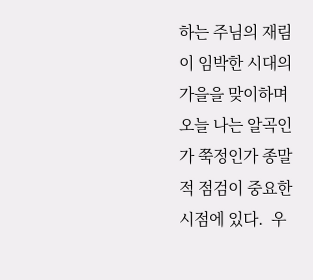하는 주님의 재림이 임박한 시대의 가을을 맞이하며 오늘 나는 알곡인가 쭉정인가 종말적 점검이 중요한 시점에 있다.  우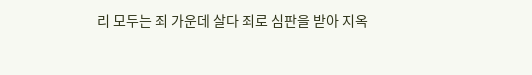리 모두는 죄 가운데 살다 죄로 심판을 받아 지옥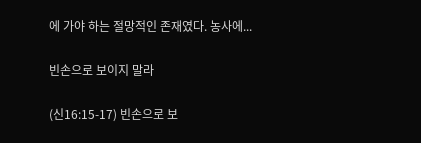에 가야 하는 절망적인 존재였다. 농사에...

빈손으로 보이지 말라

(신16:15-17) 빈손으로 보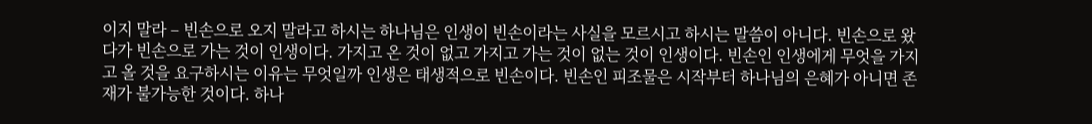이지 말라 – 빈손으로 오지 말라고 하시는 하나님은 인생이 빈손이라는 사실을 모르시고 하시는 말씀이 아니다. 빈손으로 왔다가 빈손으로 가는 것이 인생이다. 가지고 온 것이 없고 가지고 가는 것이 없는 것이 인생이다. 빈손인 인생에게 무엇을 가지고 올 것을 요구하시는 이유는 무엇일까 인생은 태생적으로 빈손이다. 빈손인 피조물은 시작부터 하나님의 은혜가 아니면 존재가 불가능한 것이다. 하나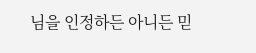님을 인정하든 아니든 믿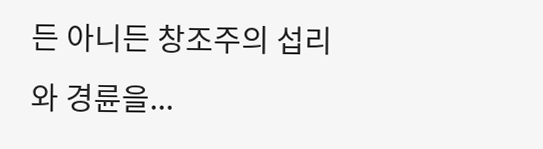든 아니든 창조주의 섭리와 경륜을...